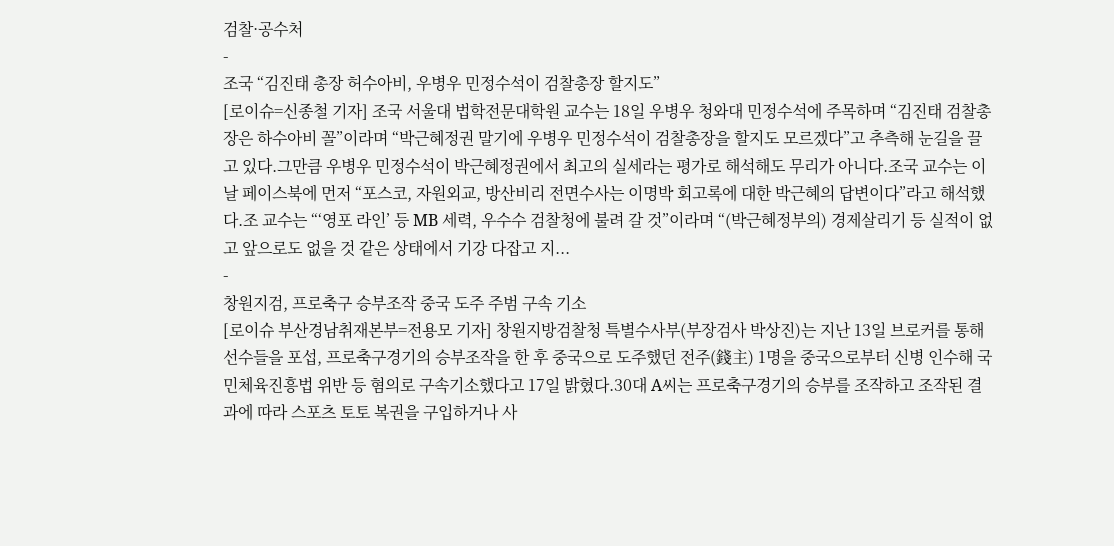검찰·공수처
-
조국 “김진태 총장 허수아비, 우병우 민정수석이 검찰총장 할지도”
[로이슈=신종철 기자] 조국 서울대 법학전문대학원 교수는 18일 우병우 청와대 민정수석에 주목하며 “김진태 검찰총장은 하수아비 꼴”이라며 “박근혜정권 말기에 우병우 민정수석이 검찰총장을 할지도 모르겠다”고 추측해 눈길을 끌고 있다.그만큼 우병우 민정수석이 박근혜정권에서 최고의 실세라는 평가로 해석해도 무리가 아니다.조국 교수는 이날 페이스북에 먼저 “포스코, 자원외교, 방산비리 전면수사는 이명박 회고록에 대한 박근혜의 답변이다”라고 해석했다.조 교수는 “‘영포 라인’ 등 MB 세력, 우수수 검찰청에 불려 갈 것”이라며 “(박근혜정부의) 경제살리기 등 실적이 없고 앞으로도 없을 것 같은 상태에서 기강 다잡고 지...
-
창원지검, 프로축구 승부조작 중국 도주 주범 구속 기소
[로이슈 부산경남취재본부=전용모 기자] 창원지방검찰청 특별수사부(부장검사 박상진)는 지난 13일 브로커를 통해 선수들을 포섭, 프로축구경기의 승부조작을 한 후 중국으로 도주했던 전주(錢主) 1명을 중국으로부터 신병 인수해 국민체육진흥법 위반 등 혐의로 구속기소했다고 17일 밝혔다.30대 A씨는 프로축구경기의 승부를 조작하고 조작된 결과에 따라 스포츠 토토 복권을 구입하거나 사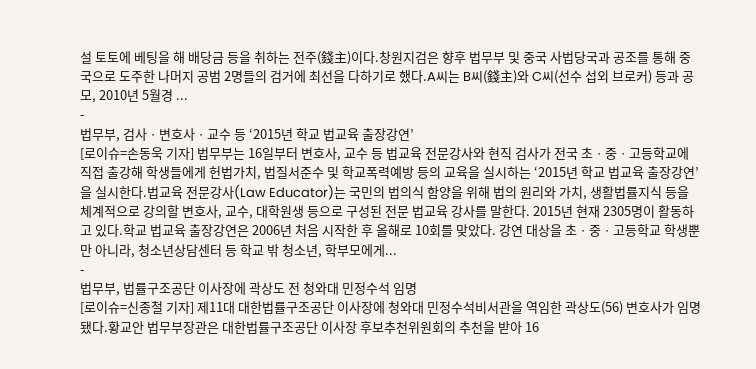설 토토에 베팅을 해 배당금 등을 취하는 전주(錢主)이다.창원지검은 향후 법무부 및 중국 사법당국과 공조를 통해 중국으로 도주한 나머지 공범 2명들의 검거에 최선을 다하기로 했다.A씨는 B씨(錢主)와 C씨(선수 섭외 브로커) 등과 공모, 2010년 5월경 ...
-
법무부, 검사ㆍ변호사ㆍ교수 등 ‘2015년 학교 법교육 출장강연’
[로이슈=손동욱 기자] 법무부는 16일부터 변호사, 교수 등 법교육 전문강사와 현직 검사가 전국 초ㆍ중ㆍ고등학교에 직접 출강해 학생들에게 헌법가치, 법질서준수 및 학교폭력예방 등의 교육을 실시하는 ‘2015년 학교 법교육 출장강연’을 실시한다.법교육 전문강사(Law Educator)는 국민의 법의식 함양을 위해 법의 원리와 가치, 생활법률지식 등을 체계적으로 강의할 변호사, 교수, 대학원생 등으로 구성된 전문 법교육 강사를 말한다. 2015년 현재 2305명이 활동하고 있다.학교 법교육 출장강연은 2006년 처음 시작한 후 올해로 10회를 맞았다. 강연 대상을 초ㆍ중ㆍ고등학교 학생뿐만 아니라, 청소년상담센터 등 학교 밖 청소년, 학부모에게...
-
법무부, 법률구조공단 이사장에 곽상도 전 청와대 민정수석 임명
[로이슈=신종철 기자] 제11대 대한법률구조공단 이사장에 청와대 민정수석비서관을 역임한 곽상도(56) 변호사가 임명됐다.황교안 법무부장관은 대한법률구조공단 이사장 후보추천위원회의 추천을 받아 16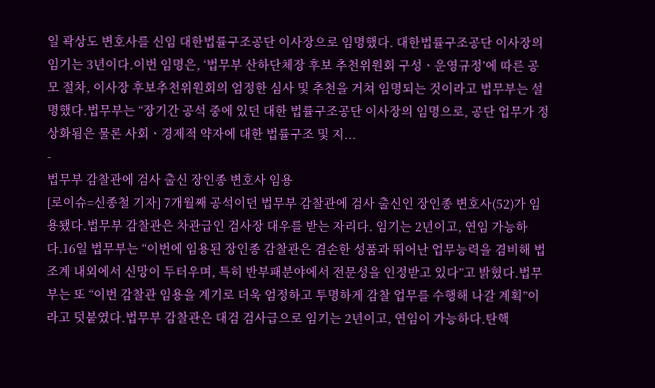일 곽상도 변호사를 신임 대한법률구조공단 이사장으로 임명했다. 대한법률구조공단 이사장의 임기는 3년이다.이번 임명은, ‘법무부 산하단체장 후보 추천위원회 구성ㆍ운영규정’에 따른 공모 절차, 이사장 후보추천위원회의 엄정한 심사 및 추천을 거쳐 임명되는 것이라고 법무부는 설명했다.법무부는 “장기간 공석 중에 있던 대한 법률구조공단 이사장의 임명으로, 공단 업무가 정상화됨은 물론 사회ㆍ경제적 약자에 대한 법률구조 및 지...
-
법무부 감찰관에 검사 출신 장인종 변호사 임용
[로이슈=신종철 기자] 7개월째 공석이던 법무부 감찰관에 검사 출신인 장인종 변호사(52)가 임용됐다.법무부 감찰관은 차관급인 검사장 대우를 받는 자리다. 임기는 2년이고, 연임 가능하다.16일 법무부는 “이번에 임용된 장인종 감찰관은 겸손한 성품과 뛰어난 업무능력을 겸비해 법조계 내외에서 신망이 두터우며, 특히 반부패분야에서 전문성을 인정받고 있다”고 밝혔다.법무부는 또 “이번 감찰관 임용을 계기로 더욱 엄정하고 투명하게 감찰 업무를 수행해 나갈 계획”이라고 덧붙였다.법무부 감찰관은 대검 검사급으로 임기는 2년이고, 연임이 가능하다.탄핵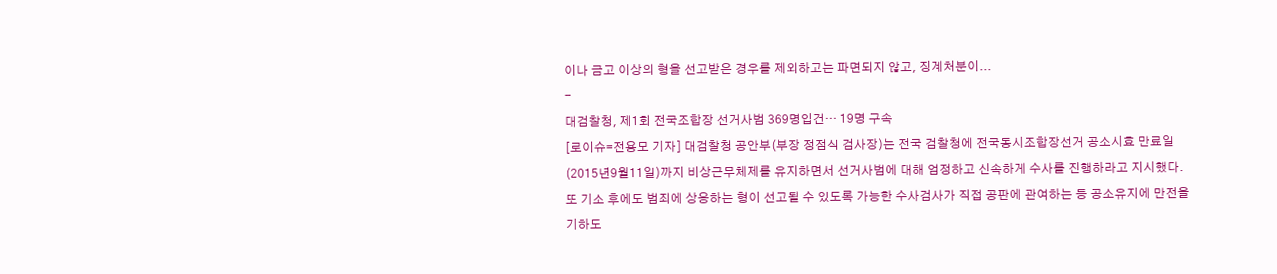이나 금고 이상의 형을 선고받은 경우를 제외하고는 파면되지 않고, 징계처분이...
-
대검찰청, 제1회 전국조합장 선거사범 369명입건… 19명 구속
[로이슈=전용모 기자] 대검찰청 공안부(부장 정점식 검사장)는 전국 검찰청에 전국동시조합장선거 공소시효 만료일(2015년9월11일)까지 비상근무체제를 유지하면서 선거사범에 대해 엄정하고 신속하게 수사를 진행하라고 지시했다.또 기소 후에도 범죄에 상응하는 형이 선고될 수 있도록 가능한 수사검사가 직접 공판에 관여하는 등 공소유지에 만전을 기하도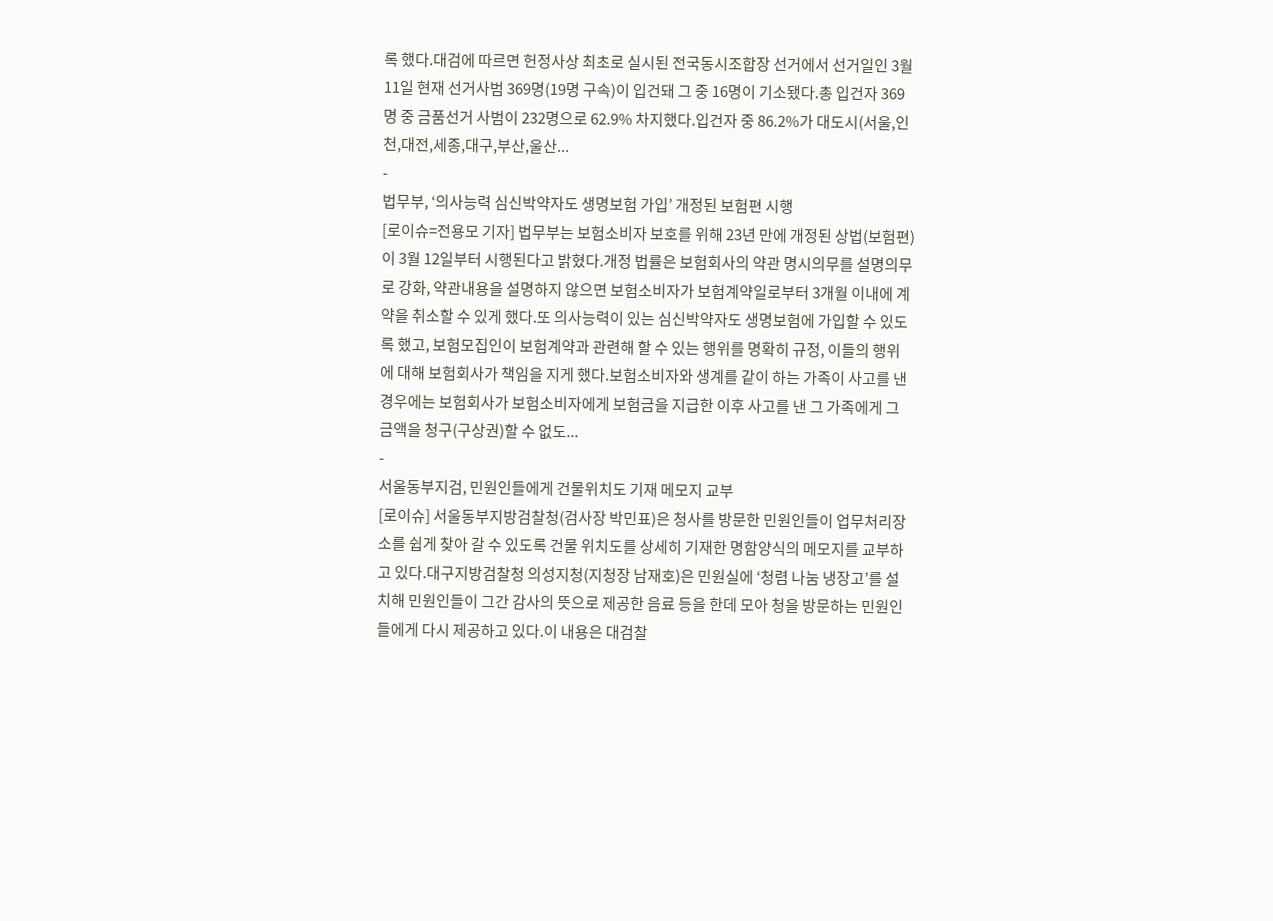록 했다.대검에 따르면 헌정사상 최초로 실시된 전국동시조합장 선거에서 선거일인 3월 11일 현재 선거사범 369명(19명 구속)이 입건돼 그 중 16명이 기소됐다.총 입건자 369명 중 금품선거 사범이 232명으로 62.9% 차지했다.입건자 중 86.2%가 대도시(서울,인천,대전,세종,대구,부산,울산...
-
법무부, ‘의사능력 심신박약자도 생명보험 가입’ 개정된 보험편 시행
[로이슈=전용모 기자] 법무부는 보험소비자 보호를 위해 23년 만에 개정된 상법(보험편)이 3월 12일부터 시행된다고 밝혔다.개정 법률은 보험회사의 약관 명시의무를 설명의무로 강화, 약관내용을 설명하지 않으면 보험소비자가 보험계약일로부터 3개월 이내에 계약을 취소할 수 있게 했다.또 의사능력이 있는 심신박약자도 생명보험에 가입할 수 있도록 했고, 보험모집인이 보험계약과 관련해 할 수 있는 행위를 명확히 규정, 이들의 행위에 대해 보험회사가 책임을 지게 했다.보험소비자와 생계를 같이 하는 가족이 사고를 낸 경우에는 보험회사가 보험소비자에게 보험금을 지급한 이후 사고를 낸 그 가족에게 그 금액을 청구(구상권)할 수 없도...
-
서울동부지검, 민원인들에게 건물위치도 기재 메모지 교부
[로이슈] 서울동부지방검찰청(검사장 박민표)은 청사를 방문한 민원인들이 업무처리장소를 쉽게 찾아 갈 수 있도록 건물 위치도를 상세히 기재한 명함양식의 메모지를 교부하고 있다.대구지방검찰청 의성지청(지청장 남재호)은 민원실에 ‘청렴 나눔 냉장고’를 설치해 민원인들이 그간 감사의 뜻으로 제공한 음료 등을 한데 모아 청을 방문하는 민원인들에게 다시 제공하고 있다.이 내용은 대검찰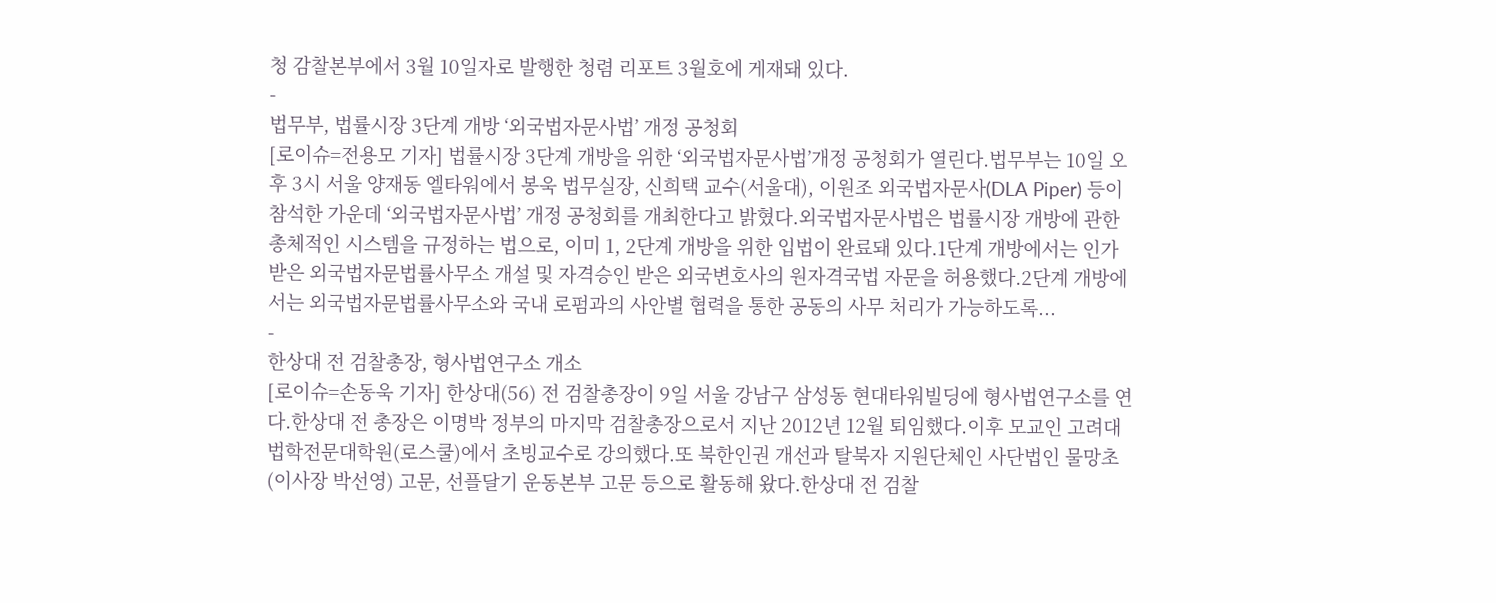청 감찰본부에서 3월 10일자로 발행한 청렴 리포트 3월호에 게재돼 있다.
-
법무부, 법률시장 3단계 개방 ‘외국법자문사법’ 개정 공청회
[로이슈=전용모 기자] 법률시장 3단계 개방을 위한 ‘외국법자문사법’개정 공청회가 열린다.법무부는 10일 오후 3시 서울 양재동 엘타워에서 봉욱 법무실장, 신희택 교수(서울대), 이원조 외국법자문사(DLA Piper) 등이 참석한 가운데 ‘외국법자문사법’ 개정 공청회를 개최한다고 밝혔다.외국법자문사법은 법률시장 개방에 관한 총체적인 시스템을 규정하는 법으로, 이미 1, 2단계 개방을 위한 입법이 완료돼 있다.1단계 개방에서는 인가 받은 외국법자문법률사무소 개설 및 자격승인 받은 외국변호사의 원자격국법 자문을 허용했다.2단계 개방에서는 외국법자문법률사무소와 국내 로펌과의 사안별 협력을 통한 공동의 사무 처리가 가능하도록...
-
한상대 전 검찰총장, 형사법연구소 개소
[로이슈=손동욱 기자] 한상대(56) 전 검찰총장이 9일 서울 강남구 삼성동 현대타워빌딩에 형사법연구소를 연다.한상대 전 총장은 이명박 정부의 마지막 검찰총장으로서 지난 2012년 12월 퇴임했다.이후 모교인 고려대 법학전문대학원(로스쿨)에서 초빙교수로 강의했다.또 북한인권 개선과 탈북자 지원단체인 사단법인 물망초(이사장 박선영) 고문, 선플달기 운동본부 고문 등으로 활동해 왔다.한상대 전 검찰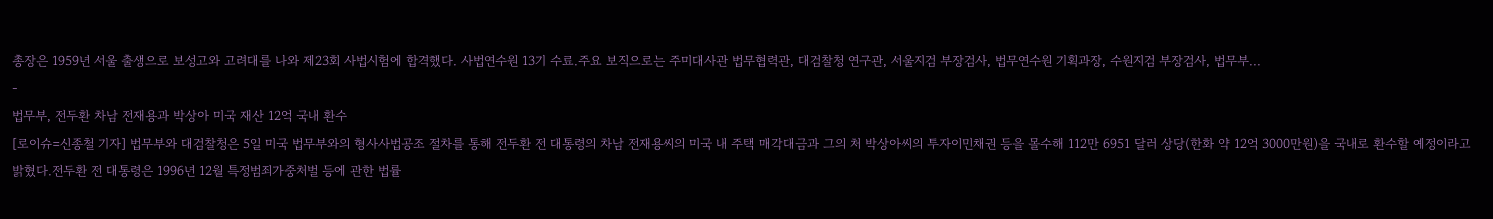총장은 1959년 서울 출생으로 보성고와 고려대를 나와 제23회 사법시험에 합격했다. 사법연수원 13기 수료.주요 보직으로는 주미대사관 법무협력관, 대검찰청 연구관, 서울지검 부장검사, 법무연수원 기획과장, 수원지검 부장검사, 법무부...
-
법무부, 전두환 차남 전재용과 박상아 미국 재산 12억 국내 환수
[로이슈=신종철 기자] 법무부와 대검찰청은 5일 미국 법무부와의 형사사법공조 절차를 통해 전두환 전 대통령의 차남 전재용씨의 미국 내 주택 매각대금과 그의 처 박상아씨의 투자이민채권 등을 몰수해 112만 6951 달러 상당(한화 약 12억 3000만원)을 국내로 환수할 예정이라고 밝혔다.전두환 전 대통령은 1996년 12월 특정범죄가중처벌 등에 관한 법률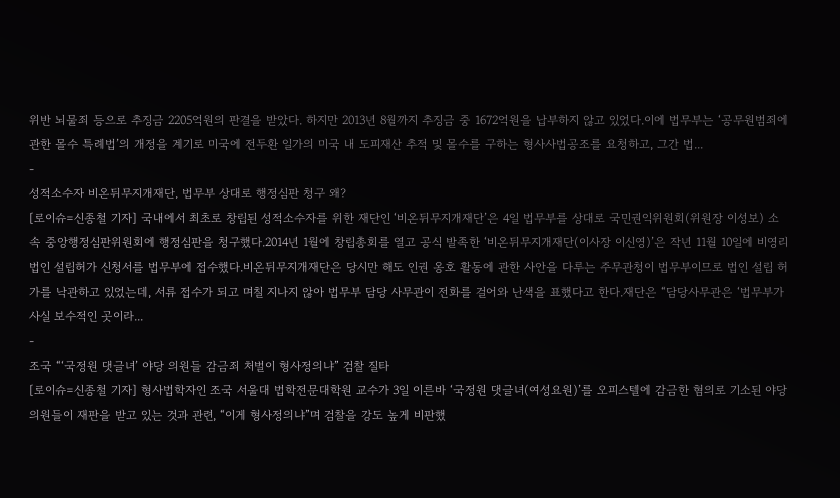위반 뇌물죄 등으로 추징금 2205억원의 판결을 받았다. 하지만 2013년 8월까지 추징금 중 1672억원을 납부하지 않고 있었다.이에 법무부는 ‘공무원범죄에 관한 몰수 특례법’의 개정을 계기로 미국에 전두환 일가의 미국 내 도피재산 추적 및 몰수를 구하는 형사사법공조를 요청하고, 그간 법...
-
성적소수자 비온뒤무지개재단, 법무부 상대로 행정심판 청구 왜?
[로이슈=신종철 기자] 국내에서 최초로 창립된 성적소수자를 위한 재단인 ‘비온뒤무지개재단’은 4일 법무부를 상대로 국민권익위원회(위원장 이성보) 소속 중앙행정심판위원회에 행정심판을 청구했다.2014년 1월에 창립총회를 열고 공식 발족한 ‘비온뒤무지개재단(이사장 이신영)’은 작년 11월 10일에 비영리법인 설립허가 신청서를 법무부에 접수했다.비온뒤무지개재단은 당시만 해도 인권 옹호 활동에 관한 사안을 다루는 주무관청이 법무부이므로 법인 설립 허가를 낙관하고 있었는데, 서류 접수가 되고 며칠 지나지 않아 법무부 담당 사무관이 전화를 걸어와 난색을 표했다고 한다.재단은 “담당사무관은 ‘법무부가 사실 보수적인 곳이라...
-
조국 “‘국정원 댓글녀’ 야당 의원들 감금죄 처벌이 형사정의냐” 검찰 질타
[로이슈=신종철 기자] 형사법학자인 조국 서울대 법학전문대학원 교수가 3일 이른바 ‘국정원 댓글녀(여성요원)’를 오피스텔에 감금한 혐의로 기소된 야당 의원들이 재판을 받고 있는 것과 관련, “이게 형사정의냐”며 검찰을 강도 높게 비판했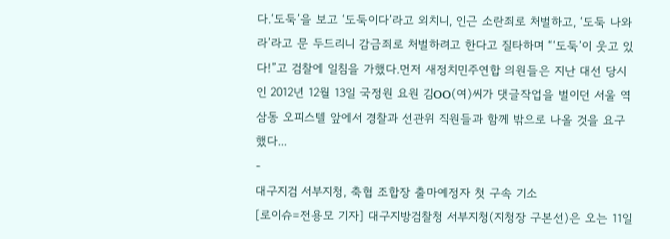다.‘도둑’을 보고 ‘도둑이다’라고 외치니, 인근 소란죄로 처벌하고, ‘도둑 나와라’라고 문 두드리니 감금죄로 처벌하려고 한다고 질타하며 “‘도둑’이 웃고 있다!”고 검찰에 일침을 가했다.먼저 새정치민주연합 의원들은 지난 대선 당시인 2012년 12월 13일 국정원 요원 김OO(여)씨가 댓글작업을 벌이던 서울 역삼동 오피스텔 앞에서 경찰과 선관위 직원들과 함께 밖으로 나올 것을 요구했다...
-
대구지검 서부지청, 축협 조합장 출마예정자 첫 구속 기소
[로이슈=전용모 기자] 대구지방검찰청 서부지청(지청장 구본선)은 오는 11일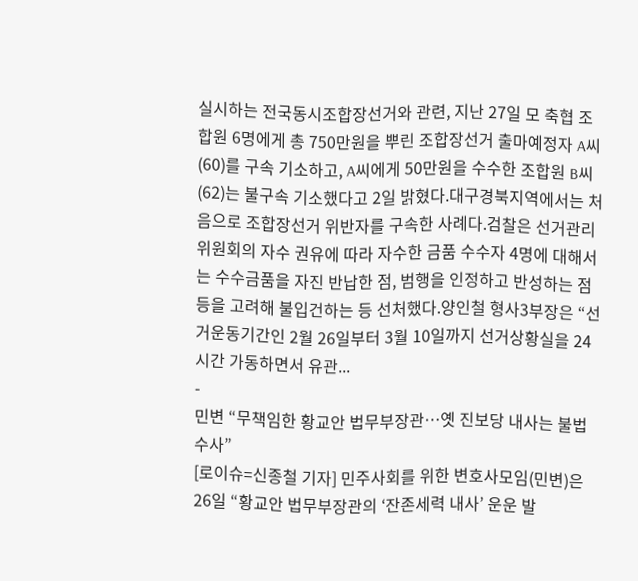실시하는 전국동시조합장선거와 관련, 지난 27일 모 축협 조합원 6명에게 총 750만원을 뿌린 조합장선거 출마예정자 A씨(60)를 구속 기소하고, A씨에게 50만원을 수수한 조합원 B씨(62)는 불구속 기소했다고 2일 밝혔다.대구경북지역에서는 처음으로 조합장선거 위반자를 구속한 사례다.검찰은 선거관리위원회의 자수 권유에 따라 자수한 금품 수수자 4명에 대해서는 수수금품을 자진 반납한 점, 범행을 인정하고 반성하는 점 등을 고려해 불입건하는 등 선처했다.양인철 형사3부장은 “선거운동기간인 2월 26일부터 3월 10일까지 선거상황실을 24시간 가동하면서 유관...
-
민변 “무책임한 황교안 법무부장관…옛 진보당 내사는 불법수사”
[로이슈=신종철 기자] 민주사회를 위한 변호사모임(민변)은 26일 “황교안 법무부장관의 ‘잔존세력 내사’ 운운 발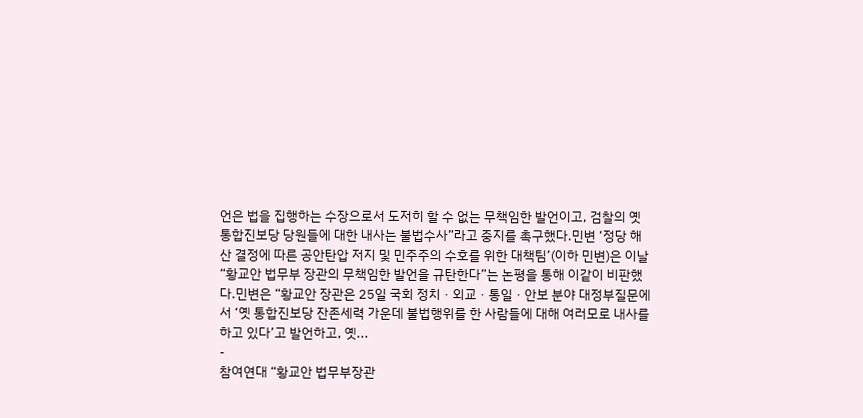언은 법을 집행하는 수장으로서 도저히 할 수 없는 무책임한 발언이고, 검찰의 옛 통합진보당 당원들에 대한 내사는 불법수사”라고 중지를 촉구했다.민변 ‘정당 해산 결정에 따른 공안탄압 저지 및 민주주의 수호를 위한 대책팀’(이하 민변)은 이날 “황교안 법무부 장관의 무책임한 발언을 규탄한다”는 논평을 통해 이같이 비판했다.민변은 “황교안 장관은 25일 국회 정치ㆍ외교ㆍ통일ㆍ안보 분야 대정부질문에서 ‘옛 통합진보당 잔존세력 가운데 불법행위를 한 사람들에 대해 여러모로 내사를 하고 있다’고 발언하고, 옛...
-
참여연대 “황교안 법무부장관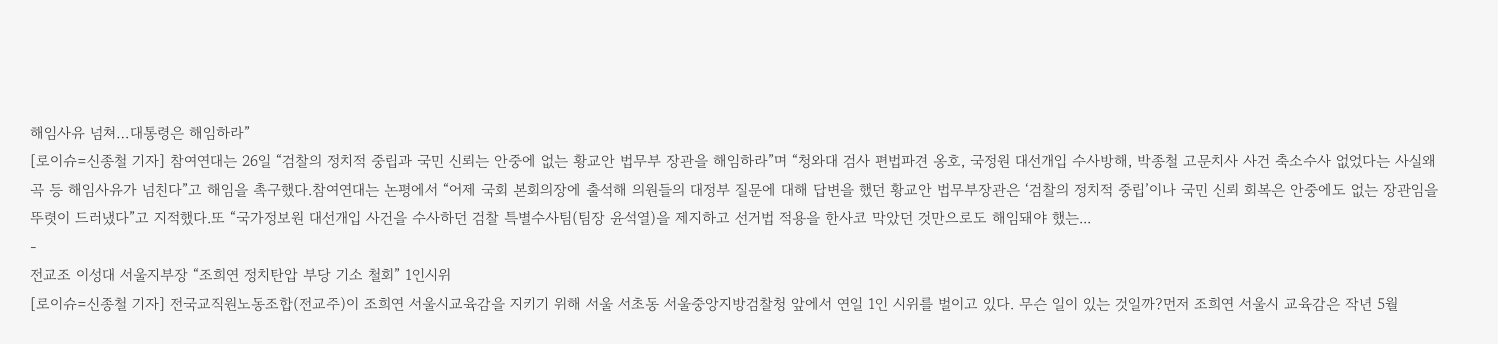해임사유 넘쳐…대통령은 해임하라”
[로이슈=신종철 기자] 참여연대는 26일 “검찰의 정치적 중립과 국민 신뢰는 안중에 없는 황교안 법무부 장관을 해임하라”며 “청와대 검사 편법파견 옹호, 국정원 대선개입 수사방해, 박종철 고문치사 사건 축소수사 없었다는 사실왜곡 등 해임사유가 넘친다”고 해임을 촉구했다.참여연대는 논평에서 “어제 국회 본회의장에 출석해 의원들의 대정부 질문에 대해 답변을 했던 황교안 법무부장관은 ‘검찰의 정치적 중립’이나 국민 신뢰 회복은 안중에도 없는 장관임을 뚜렷이 드러냈다”고 지적했다.또 “국가정보원 대선개입 사건을 수사하던 검찰 특별수사팀(팀장 윤석열)을 제지하고 선거법 적용을 한사코 막았던 것만으로도 해임돼야 했는...
-
전교조 이성대 서울지부장 “조희연 정치탄압 부당 기소 철회” 1인시위
[로이슈=신종철 기자] 전국교직원노동조합(전교주)이 조희연 서울시교육감을 지키기 위해 서울 서초동 서울중앙지방검찰청 앞에서 연일 1인 시위를 벌이고 있다. 무슨 일이 있는 것일까?먼저 조희연 서울시 교육감은 작년 5월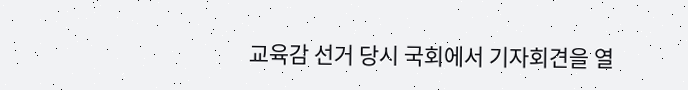교육감 선거 당시 국회에서 기자회견을 열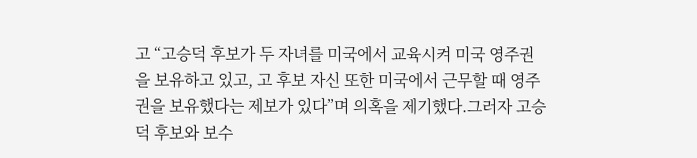고 “고승덕 후보가 두 자녀를 미국에서 교육시켜 미국 영주권을 보유하고 있고, 고 후보 자신 또한 미국에서 근무할 때 영주권을 보유했다는 제보가 있다”며 의혹을 제기했다.그러자 고승덕 후보와 보수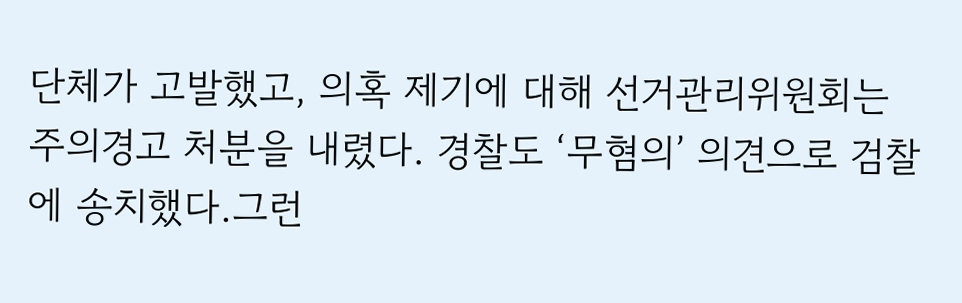단체가 고발했고, 의혹 제기에 대해 선거관리위원회는 주의경고 처분을 내렸다. 경찰도 ‘무혐의’ 의견으로 검찰에 송치했다.그런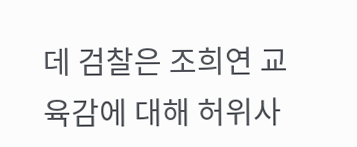데 검찰은 조희연 교육감에 대해 허위사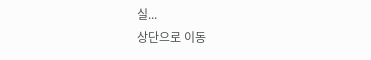실...
상단으로 이동